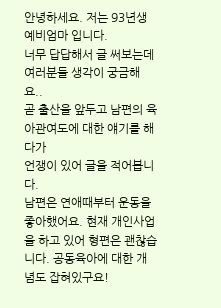안녕하세요. 저는 93년생 예비엄마 입니다.
너무 답답해서 글 써보는데 여러분들 생각이 궁금해요..
곧 출산을 앞두고 남편의 육아관여도에 대한 얘기를 해다가
언쟁이 있어 글을 적어봅니다.
남편은 연애때부터 운동을 좋아했어요. 현재 개인사업을 하고 있어 형편은 괜찮습니다. 공동육아에 대한 개념도 잡혀있구요!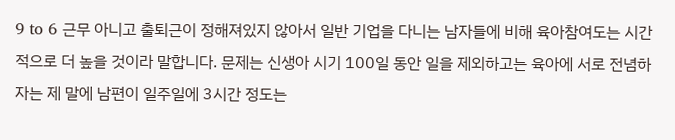9 to 6 근무 아니고 출퇴근이 정해져있지 않아서 일반 기업을 다니는 남자들에 비해 육아참여도는 시간적으로 더 높을 것이라 말합니다. 문제는 신생아 시기 100일 동안 일을 제외하고는 육아에 서로 전념하자는 제 말에 남편이 일주일에 3시간 정도는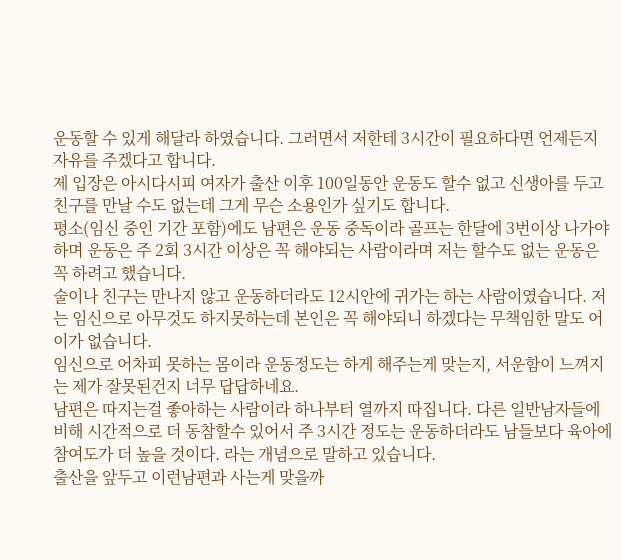운동할 수 있게 해달라 하였습니다. 그러면서 저한테 3시간이 필요하다면 언제든지 자유를 주겠다고 합니다.
제 입장은 아시다시피 여자가 출산 이후 100일동안 운동도 할수 없고 신생아를 두고 친구를 만날 수도 없는데 그게 무슨 소용인가 싶기도 합니다.
평소(임신 중인 기간 포함)에도 남편은 운동 중독이라 골프는 한달에 3번이상 나가야하며 운동은 주 2회 3시간 이상은 꼭 해야되는 사람이라며 저는 할수도 없는 운동은 꼭 하려고 했습니다.
술이나 친구는 만나지 않고 운동하더라도 12시안에 귀가는 하는 사람이였습니다. 저는 임신으로 아무것도 하지못하는데 본인은 꼭 해야되니 하겠다는 무책임한 말도 어이가 없습니다.
임신으로 어차피 못하는 몸이라 운동정도는 하게 해주는게 맞는지, 서운함이 느껴지는 제가 잘못된건지 너무 답답하네요.
남편은 따지는걸 좋아하는 사람이라 하나부터 열까지 따집니다. 다른 일반남자들에 비해 시간적으로 더 동참할수 있어서 주 3시간 정도는 운동하더라도 남들보다 육아에 참여도가 더 높을 것이다. 라는 개념으로 말하고 있습니다.
출산을 앞두고 이런남편과 사는게 맞을까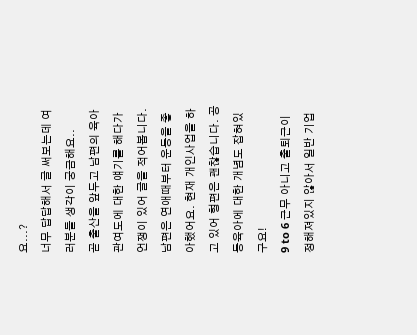요...?
너무 답답해서 글 써보는데 여러분들 생각이 궁금해요..
곧 출산을 앞두고 남편의 육아관여도에 대한 얘기를 해다가
언쟁이 있어 글을 적어봅니다.
남편은 연애때부터 운동을 좋아했어요. 현재 개인사업을 하고 있어 형편은 괜찮습니다. 공동육아에 대한 개념도 잡혀있구요!
9 to 6 근무 아니고 출퇴근이 정해져있지 않아서 일반 기업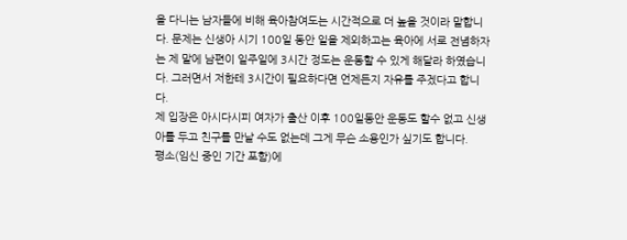을 다니는 남자들에 비해 육아참여도는 시간적으로 더 높을 것이라 말합니다. 문제는 신생아 시기 100일 동안 일을 제외하고는 육아에 서로 전념하자는 제 말에 남편이 일주일에 3시간 정도는 운동할 수 있게 해달라 하였습니다. 그러면서 저한테 3시간이 필요하다면 언제든지 자유를 주겠다고 합니다.
제 입장은 아시다시피 여자가 출산 이후 100일동안 운동도 할수 없고 신생아를 두고 친구를 만날 수도 없는데 그게 무슨 소용인가 싶기도 합니다.
평소(임신 중인 기간 포함)에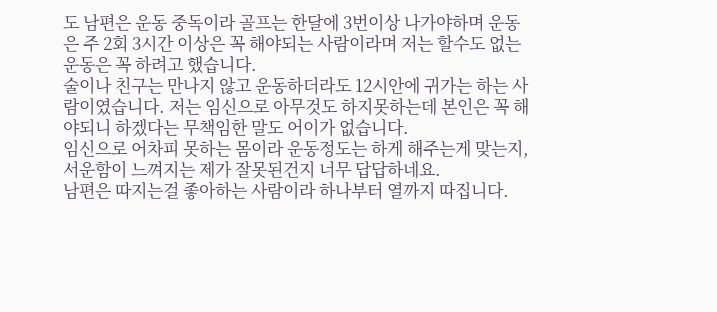도 남편은 운동 중독이라 골프는 한달에 3번이상 나가야하며 운동은 주 2회 3시간 이상은 꼭 해야되는 사람이라며 저는 할수도 없는 운동은 꼭 하려고 했습니다.
술이나 친구는 만나지 않고 운동하더라도 12시안에 귀가는 하는 사람이였습니다. 저는 임신으로 아무것도 하지못하는데 본인은 꼭 해야되니 하겠다는 무책임한 말도 어이가 없습니다.
임신으로 어차피 못하는 몸이라 운동정도는 하게 해주는게 맞는지, 서운함이 느껴지는 제가 잘못된건지 너무 답답하네요.
남편은 따지는걸 좋아하는 사람이라 하나부터 열까지 따집니다.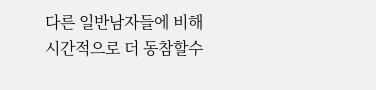다른 일반남자들에 비해 시간적으로 더 동참할수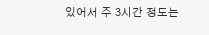있어서 주 3시간 정도는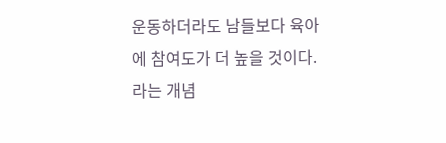운동하더라도 남들보다 육아에 참여도가 더 높을 것이다. 라는 개념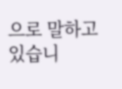으로 말하고 있습니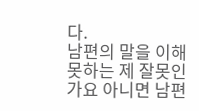다.
남편의 말을 이해못하는 제 잘못인가요 아니면 남편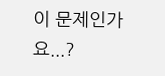이 문제인가요...?